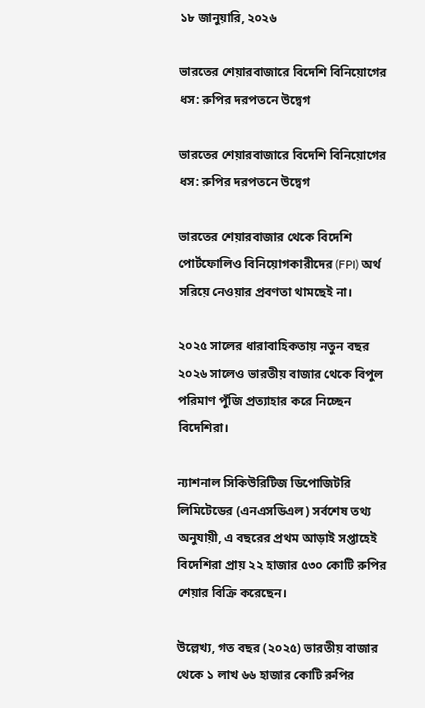১৮ জানুয়ারি, ২০২৬

ভারতের শেয়ারবাজারে বিদেশি বিনিয়োগের ধস: রুপির দরপতনে উদ্বেগ

ভারতের শেয়ারবাজারে বিদেশি বিনিয়োগের ধস: রুপির দরপতনে উদ্বেগ

ভারতের শেয়ারবাজার থেকে বিদেশি পোর্টফোলিও বিনিয়োগকারীদের (FPI) অর্থ সরিয়ে নেওয়ার প্রবণতা থামছেই না।

২০২৫ সালের ধারাবাহিকতায় নতুন বছর ২০২৬ সালেও ভারতীয় বাজার থেকে বিপুল পরিমাণ পুঁজি প্রত্যাহার করে নিচ্ছেন বিদেশিরা।

ন্যাশনাল সিকিউরিটিজ ডিপোজিটরি লিমিটেডের (এনএসডিএল) সর্বশেষ তথ্য অনুযায়ী, এ বছরের প্রথম আড়াই সপ্তাহেই বিদেশিরা প্রায় ২২ হাজার ৫৩০ কোটি রুপির শেয়ার বিক্রি করেছেন।

উল্লেখ্য, গত বছর (২০২৫) ভারতীয় বাজার থেকে ১ লাখ ৬৬ হাজার কোটি রুপির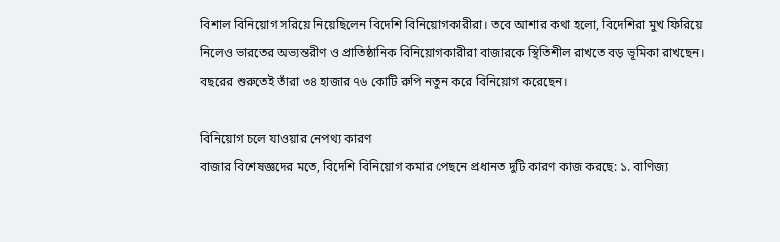বিশাল বিনিয়োগ সরিয়ে নিয়েছিলেন বিদেশি বিনিয়োগকারীরা। তবে আশার কথা হলো, বিদেশিরা মুখ ফিরিয়ে নিলেও ভারতের অভ্যন্তরীণ ও প্রাতিষ্ঠানিক বিনিয়োগকারীরা বাজারকে স্থিতিশীল রাখতে বড় ভূমিকা রাখছেন। বছরের শুরুতেই তাঁরা ৩৪ হাজার ৭৬ কোটি রুপি নতুন করে বিনিয়োগ করেছেন।

বিনিয়োগ চলে যাওয়ার নেপথ্য কারণ
বাজার বিশেষজ্ঞদের মতে, বিদেশি বিনিয়োগ কমার পেছনে প্রধানত দুটি কারণ কাজ করছে: ১. বাণিজ্য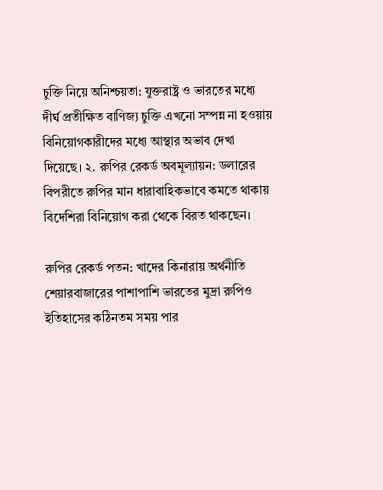চুক্তি নিয়ে অনিশ্চয়তা: যুক্তরাষ্ট্র ও ভারতের মধ্যে দীর্ঘ প্রতীক্ষিত বাণিজ্য চুক্তি এখনো সম্পন্ন না হওয়ায় বিনিয়োগকারীদের মধ্যে আস্থার অভাব দেখা দিয়েছে। ২. রুপির রেকর্ড অবমূল্যায়ন: ডলারের বিপরীতে রুপির মান ধারাবাহিকভাবে কমতে থাকায় বিদেশিরা বিনিয়োগ করা থেকে বিরত থাকছেন।

রুপির রেকর্ড পতন: খাদের কিনারায় অর্থনীতি
শেয়ারবাজারের পাশাপাশি ভারতের মুদ্রা রুপিও ইতিহাসের কঠিনতম সময় পার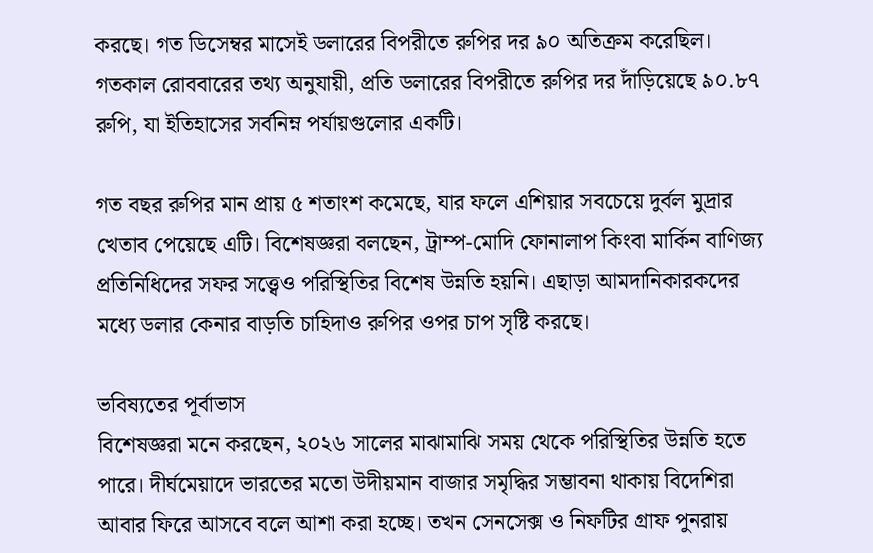করছে। গত ডিসেম্বর মাসেই ডলারের বিপরীতে রুপির দর ৯০ অতিক্রম করেছিল। গতকাল রোববারের তথ্য অনুযায়ী, প্রতি ডলারের বিপরীতে রুপির দর দাঁড়িয়েছে ৯০.৮৭ রুপি, যা ইতিহাসের সর্বনিম্ন পর্যায়গুলোর একটি।

গত বছর রুপির মান প্রায় ৫ শতাংশ কমেছে, যার ফলে এশিয়ার সবচেয়ে দুর্বল মুদ্রার খেতাব পেয়েছে এটি। বিশেষজ্ঞরা বলছেন, ট্রাম্প-মোদি ফোনালাপ কিংবা মার্কিন বাণিজ্য প্রতিনিধিদের সফর সত্ত্বেও পরিস্থিতির বিশেষ উন্নতি হয়নি। এছাড়া আমদানিকারকদের মধ্যে ডলার কেনার বাড়তি চাহিদাও রুপির ওপর চাপ সৃষ্টি করছে।

ভবিষ্যতের পূর্বাভাস
বিশেষজ্ঞরা মনে করছেন, ২০২৬ সালের মাঝামাঝি সময় থেকে পরিস্থিতির উন্নতি হতে পারে। দীর্ঘমেয়াদে ভারতের মতো উদীয়মান বাজার সমৃদ্ধির সম্ভাবনা থাকায় বিদেশিরা আবার ফিরে আসবে বলে আশা করা হচ্ছে। তখন সেনসেক্স ও নিফটির গ্রাফ পুনরায়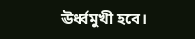ঊর্ধ্বমুখী হবে।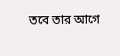তবে তার আগে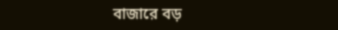বাজারে বড়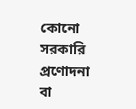কোনো সরকারি প্রণোদনা বা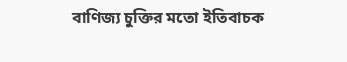বাণিজ্য চুক্তির মতো ইতিবাচক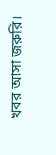খবর আসা জরুরি।